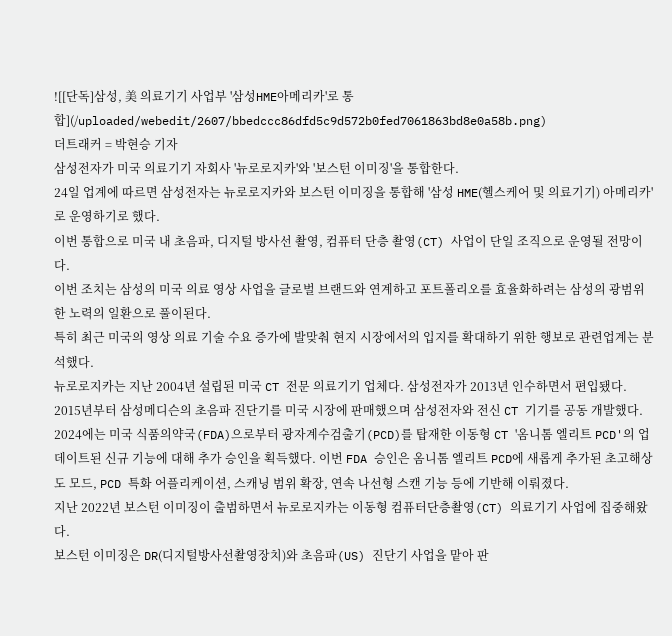![[단독]삼성, 美 의료기기 사업부 '삼성HME아메리카'로 통합](/uploaded/webedit/2607/bbedccc86dfd5c9d572b0fed7061863bd8e0a58b.png)
더트래커 = 박현승 기자
삼성전자가 미국 의료기기 자회사 '뉴로로지카'와 '보스턴 이미징'을 통합한다.
24일 업계에 따르면 삼성전자는 뉴로로지카와 보스턴 이미징을 통합해 '삼성 HME(헬스케어 및 의료기기) 아메리카'로 운영하기로 했다.
이번 통합으로 미국 내 초음파, 디지털 방사선 촬영, 컴퓨터 단층 촬영(CT) 사업이 단일 조직으로 운영될 전망이다.
이번 조치는 삼성의 미국 의료 영상 사업을 글로벌 브랜드와 연계하고 포트폴리오를 효율화하려는 삼성의 광범위한 노력의 일환으로 풀이된다.
특히 최근 미국의 영상 의료 기술 수요 증가에 발맞춰 현지 시장에서의 입지를 확대하기 위한 행보로 관련업계는 분석했다.
뉴로로지카는 지난 2004년 설립된 미국 CT 전문 의료기기 업체다. 삼성전자가 2013년 인수하면서 편입됐다. 2015년부터 삼성메디슨의 초음파 진단기를 미국 시장에 판매했으며 삼성전자와 전신 CT 기기를 공동 개발했다.
2024에는 미국 식품의약국(FDA)으로부터 광자계수검출기(PCD)를 탑재한 이동형 CT '옴니톰 엘리트 PCD'의 업데이트된 신규 기능에 대해 추가 승인을 획득했다. 이번 FDA 승인은 옴니톰 엘리트 PCD에 새롭게 추가된 초고해상도 모드, PCD 특화 어플리케이션, 스캐닝 범위 확장, 연속 나선형 스캔 기능 등에 기반해 이뤄졌다.
지난 2022년 보스턴 이미징이 출범하면서 뉴로로지카는 이동형 컴퓨터단층촬영(CT) 의료기기 사업에 집중해왔다.
보스턴 이미징은 DR(디지털방사선촬영장치)와 초음파(US) 진단기 사업을 맡아 판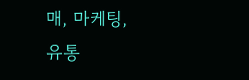매, 마케팅, 유통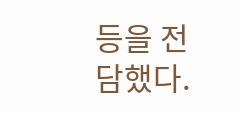등을 전담했다.